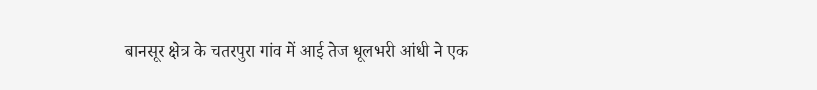बानसूर क्षेत्र के चतरपुरा गांव में आई तेज धूलभरी आंधी ने एक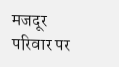मजदूर परिवार पर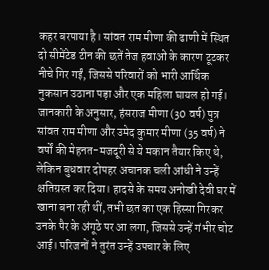कहर बरपाया है। सांवत राम मीणा की ढाणी में स्थित दो सीमेंटेड टीन की छतें तेज हवाओं के कारण टूटकर नीचे गिर गईं, जिससे परिवारों को भारी आर्थिक नुकसान उठाना पड़ा और एक महिला घायल हो गई। जानकारी के अनुसार, हंसराज मीणा (30 वर्ष) पुत्र सांवत राम मीणा और उमेद कुमार मीणा (35 वर्ष) ने वर्षों की मेहनत-मजदूरी से ये मकान तैयार किए थे, लेकिन बुधवार दोपहर अचानक चली आंधी ने उन्हें क्षतिग्रस्त कर दिया। हादसे के समय अनोखी देवी घर में खाना बना रही थीं, तभी छत का एक हिस्सा गिरकर उनके पैर के अंगूठे पर आ लगा, जिससे उन्हें गंभीर चोट आई। परिजनों ने तुरंत उन्हें उपचार के लिए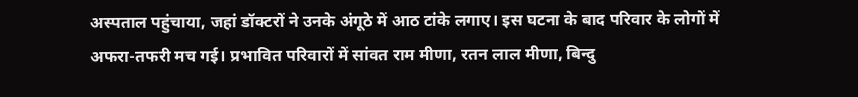अस्पताल पहुंचाया, जहां डॉक्टरों ने उनके अंगूठे में आठ टांके लगाए। इस घटना के बाद परिवार के लोगों में अफरा-तफरी मच गई। प्रभावित परिवारों में सांवत राम मीणा, रतन लाल मीणा, बिन्दु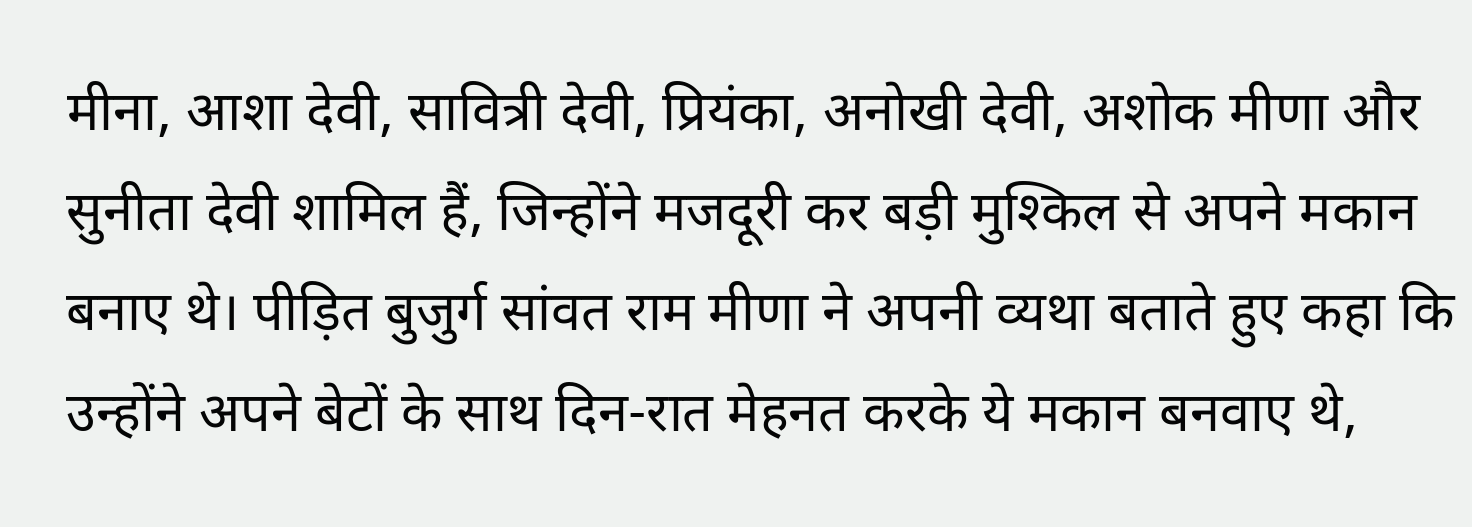मीना, आशा देवी, सावित्री देवी, प्रियंका, अनोखी देवी, अशोक मीणा और सुनीता देवी शामिल हैं, जिन्होंने मजदूरी कर बड़ी मुश्किल से अपने मकान बनाए थे। पीड़ित बुजुर्ग सांवत राम मीणा ने अपनी व्यथा बताते हुए कहा कि उन्होंने अपने बेटों के साथ दिन-रात मेहनत करके ये मकान बनवाए थे,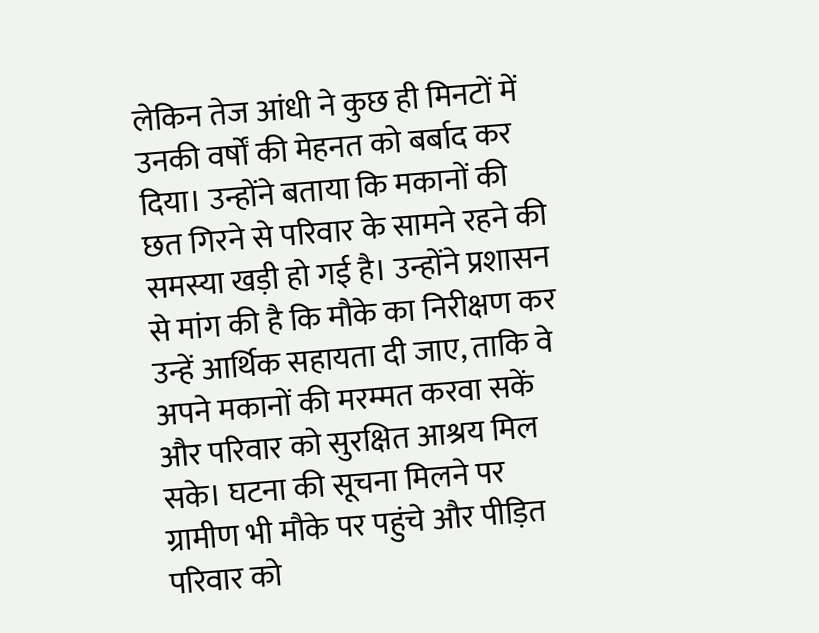लेकिन तेज आंधी ने कुछ ही मिनटों में उनकी वर्षों की मेहनत को बर्बाद कर दिया। उन्होंने बताया कि मकानों की छत गिरने से परिवार के सामने रहने की समस्या खड़ी हो गई है। उन्होंने प्रशासन से मांग की है कि मौके का निरीक्षण कर उन्हें आर्थिक सहायता दी जाए, ताकि वे अपने मकानों की मरम्मत करवा सकें और परिवार को सुरक्षित आश्रय मिल सके। घटना की सूचना मिलने पर ग्रामीण भी मौके पर पहुंचे और पीड़ित परिवार को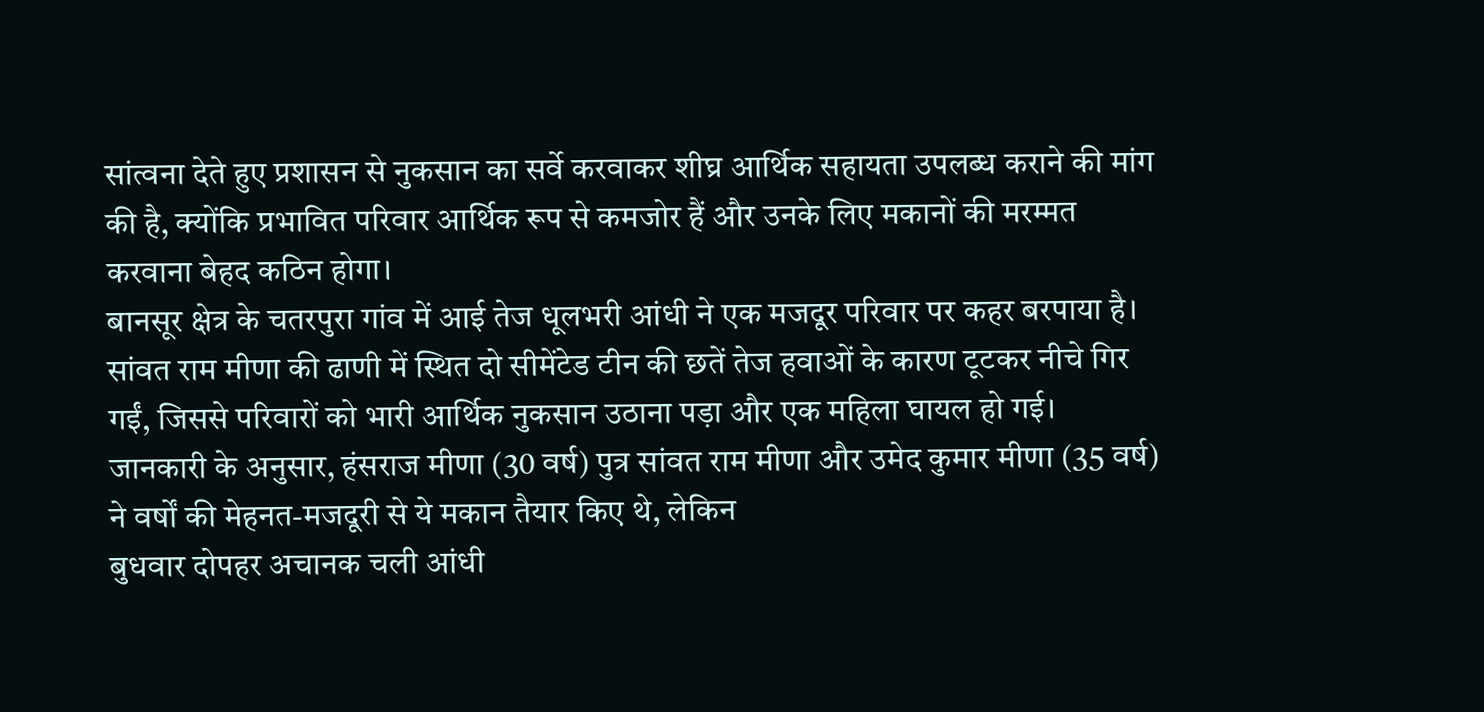सांत्वना देते हुए प्रशासन से नुकसान का सर्वे करवाकर शीघ्र आर्थिक सहायता उपलब्ध कराने की मांग की है, क्योंकि प्रभावित परिवार आर्थिक रूप से कमजोर हैं और उनके लिए मकानों की मरम्मत करवाना बेहद कठिन होगा।
बानसूर क्षेत्र के चतरपुरा गांव में आई तेज धूलभरी आंधी ने एक मजदूर परिवार पर कहर बरपाया है। सांवत राम मीणा की ढाणी में स्थित दो सीमेंटेड टीन की छतें तेज हवाओं के कारण टूटकर नीचे गिर गईं, जिससे परिवारों को भारी आर्थिक नुकसान उठाना पड़ा और एक महिला घायल हो गई। जानकारी के अनुसार, हंसराज मीणा (30 वर्ष) पुत्र सांवत राम मीणा और उमेद कुमार मीणा (35 वर्ष) ने वर्षों की मेहनत-मजदूरी से ये मकान तैयार किए थे, लेकिन
बुधवार दोपहर अचानक चली आंधी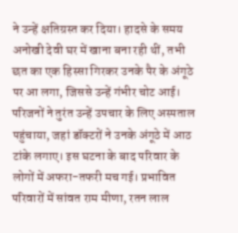ने उन्हें क्षतिग्रस्त कर दिया। हादसे के समय अनोखी देवी घर में खाना बना रही थीं, तभी छत का एक हिस्सा गिरकर उनके पैर के अंगूठे पर आ लगा, जिससे उन्हें गंभीर चोट आई। परिजनों ने तुरंत उन्हें उपचार के लिए अस्पताल पहुंचाया, जहां डॉक्टरों ने उनके अंगूठे में आठ टांके लगाए। इस घटना के बाद परिवार के लोगों में अफरा-तफरी मच गई। प्रभावित परिवारों में सांवत राम मीणा, रतन लाल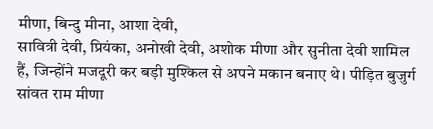मीणा, बिन्दु मीना, आशा देवी,
सावित्री देवी, प्रियंका, अनोखी देवी, अशोक मीणा और सुनीता देवी शामिल हैं, जिन्होंने मजदूरी कर बड़ी मुश्किल से अपने मकान बनाए थे। पीड़ित बुजुर्ग सांवत राम मीणा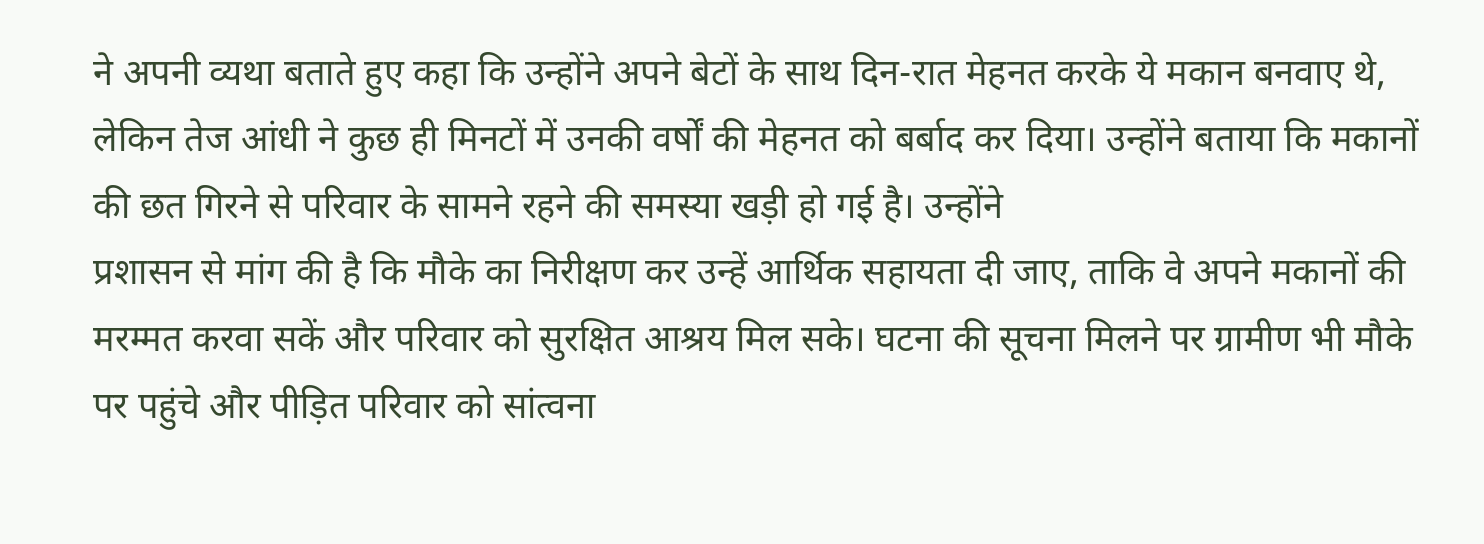ने अपनी व्यथा बताते हुए कहा कि उन्होंने अपने बेटों के साथ दिन-रात मेहनत करके ये मकान बनवाए थे, लेकिन तेज आंधी ने कुछ ही मिनटों में उनकी वर्षों की मेहनत को बर्बाद कर दिया। उन्होंने बताया कि मकानों की छत गिरने से परिवार के सामने रहने की समस्या खड़ी हो गई है। उन्होंने
प्रशासन से मांग की है कि मौके का निरीक्षण कर उन्हें आर्थिक सहायता दी जाए, ताकि वे अपने मकानों की मरम्मत करवा सकें और परिवार को सुरक्षित आश्रय मिल सके। घटना की सूचना मिलने पर ग्रामीण भी मौके पर पहुंचे और पीड़ित परिवार को सांत्वना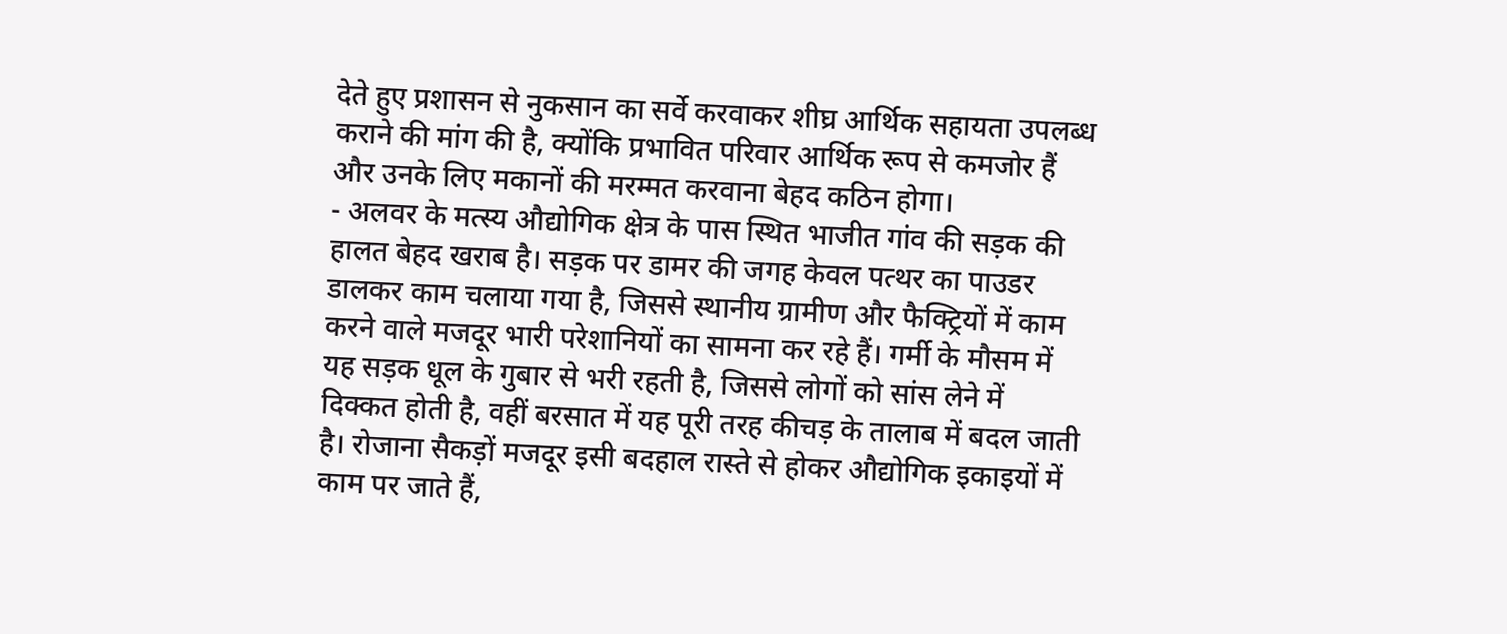देते हुए प्रशासन से नुकसान का सर्वे करवाकर शीघ्र आर्थिक सहायता उपलब्ध कराने की मांग की है, क्योंकि प्रभावित परिवार आर्थिक रूप से कमजोर हैं और उनके लिए मकानों की मरम्मत करवाना बेहद कठिन होगा।
- अलवर के मत्स्य औद्योगिक क्षेत्र के पास स्थित भाजीत गांव की सड़क की हालत बेहद खराब है। सड़क पर डामर की जगह केवल पत्थर का पाउडर डालकर काम चलाया गया है, जिससे स्थानीय ग्रामीण और फैक्ट्रियों में काम करने वाले मजदूर भारी परेशानियों का सामना कर रहे हैं। गर्मी के मौसम में यह सड़क धूल के गुबार से भरी रहती है, जिससे लोगों को सांस लेने में दिक्कत होती है, वहीं बरसात में यह पूरी तरह कीचड़ के तालाब में बदल जाती है। रोजाना सैकड़ों मजदूर इसी बदहाल रास्ते से होकर औद्योगिक इकाइयों में काम पर जाते हैं,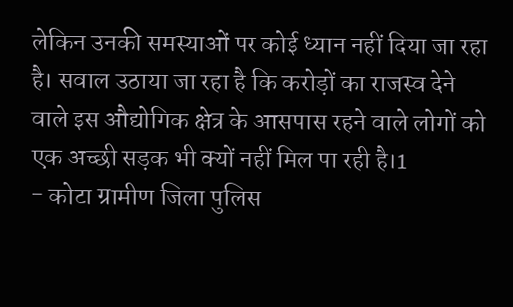लेकिन उनकी समस्याओं पर कोई ध्यान नहीं दिया जा रहा है। सवाल उठाया जा रहा है कि करोड़ों का राजस्व देने वाले इस औद्योगिक क्षेत्र के आसपास रहने वाले लोगों को एक अच्छी सड़क भी क्यों नहीं मिल पा रही है।1
- कोटा ग्रामीण जिला पुलिस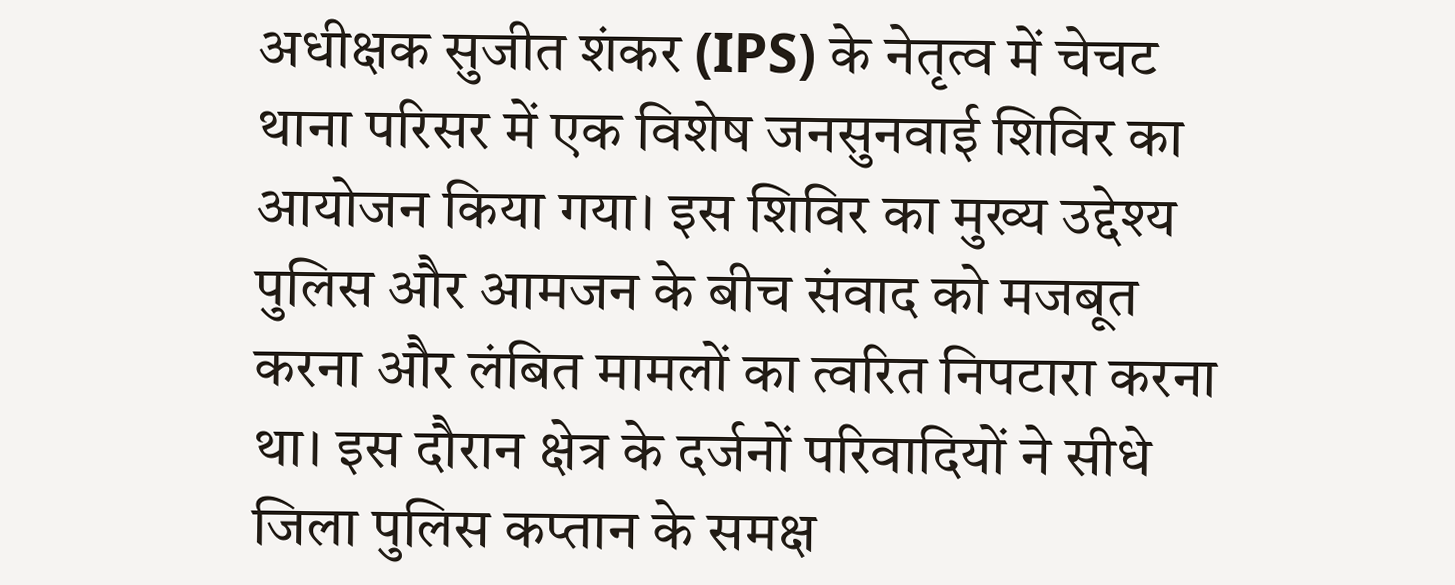अधीक्षक सुजीत शंकर (IPS) के नेतृत्व में चेचट थाना परिसर में एक विशेष जनसुनवाई शिविर का आयोजन किया गया। इस शिविर का मुख्य उद्देश्य पुलिस और आमजन के बीच संवाद को मजबूत करना और लंबित मामलों का त्वरित निपटारा करना था। इस दौरान क्षेत्र के दर्जनों परिवादियों ने सीधे जिला पुलिस कप्तान के समक्ष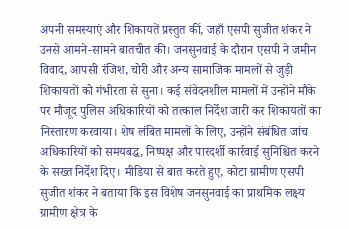अपनी समस्याएं और शिकायतें प्रस्तुत कीं, जहाँ एसपी सुजीत शंकर ने उनसे आमने-सामने बातचीत की। जनसुनवाई के दौरान एसपी ने जमीन विवाद, आपसी रंजिश, चोरी और अन्य सामाजिक मामलों से जुड़ी शिकायतों को गंभीरता से सुना। कई संवेदनशील मामलों में उन्होंने मौके पर मौजूद पुलिस अधिकारियों को तत्काल निर्देश जारी कर शिकायतों का निस्तारण करवाया। शेष लंबित मामलों के लिए, उन्होंने संबंधित जांच अधिकारियों को समयबद्ध, निष्पक्ष और पारदर्शी कार्रवाई सुनिश्चित करने के सख्त निर्देश दिए। मीडिया से बात करते हुए, कोटा ग्रामीण एसपी सुजीत शंकर ने बताया कि इस विशेष जनसुनवाई का प्राथमिक लक्ष्य ग्रामीण क्षेत्र के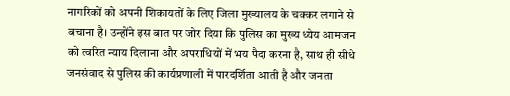नागरिकों को अपनी शिकायतों के लिए जिला मुख्यालय के चक्कर लगाने से बचाना है। उन्होंने इस बात पर जोर दिया कि पुलिस का मुख्य ध्येय आमजन को त्वरित न्याय दिलाना और अपराधियों में भय पैदा करना है, साथ ही सीधे जनसंवाद से पुलिस की कार्यप्रणाली में पारदर्शिता आती है और जनता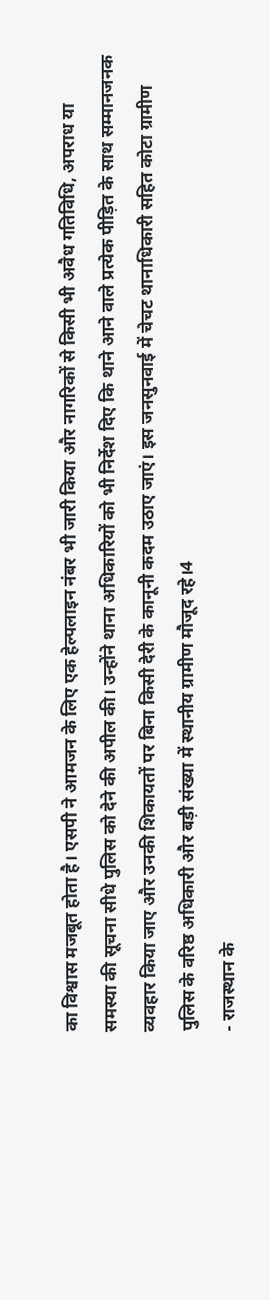का विश्वास मजबूत होता है। एसपी ने आमजन के लिए एक हेल्पलाइन नंबर भी जारी किया और नागरिकों से किसी भी अवैध गतिविधि, अपराध या समस्या की सूचना सीधे पुलिस को देने की अपील की। उन्होंने थाना अधिकारियों को भी निर्देश दिए कि थाने आने वाले प्रत्येक पीड़ित के साथ सम्मानजनक व्यवहार किया जाए और उनकी शिकायतों पर बिना किसी देरी के कानूनी कदम उठाए जाएं। इस जनसुनवाई में चेचट थानाधिकारी सहित कोटा ग्रामीण पुलिस के वरिष्ठ अधिकारी और बड़ी संख्या में स्थानीय ग्रामीण मौजूद रहे।4
- राजस्थान के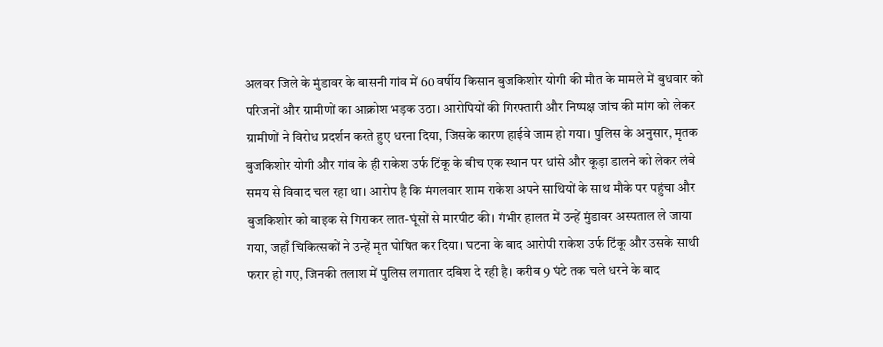अलवर जिले के मुंडावर के बासनी गांव में 60 वर्षीय किसान बुजकिशोर योगी की मौत के मामले में बुधवार को परिजनों और ग्रामीणों का आक्रोश भड़क उठा। आरोपियों की गिरफ्तारी और निष्पक्ष जांच की मांग को लेकर ग्रामीणों ने विरोध प्रदर्शन करते हुए धरना दिया, जिसके कारण हाईवे जाम हो गया। पुलिस के अनुसार, मृतक बुजकिशोर योगी और गांव के ही राकेश उर्फ टिंकू के बीच एक स्थान पर धांसे और कूड़ा डालने को लेकर लंबे समय से विवाद चल रहा था। आरोप है कि मंगलवार शाम राकेश अपने साथियों के साथ मौके पर पहुंचा और बुजकिशोर को बाइक से गिराकर लात-घूंसों से मारपीट की। गंभीर हालत में उन्हें मुंडावर अस्पताल ले जाया गया, जहाँ चिकित्सकों ने उन्हें मृत घोषित कर दिया। घटना के बाद आरोपी राकेश उर्फ टिंकू और उसके साथी फरार हो गए, जिनकी तलाश में पुलिस लगातार दबिश दे रही है। करीब 9 घंटे तक चले धरने के बाद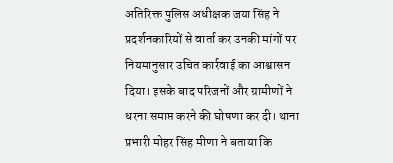अतिरिक्त पुलिस अधीक्षक जया सिंह ने प्रदर्शनकारियों से वार्ता कर उनकी मांगों पर नियमानुसार उचित कार्रवाई का आश्वासन दिया। इसके बाद परिजनों और ग्रामीणों ने धरना समाप्त करने की घोषणा कर दी। थाना प्रभारी मोहर सिंह मीणा ने बताया कि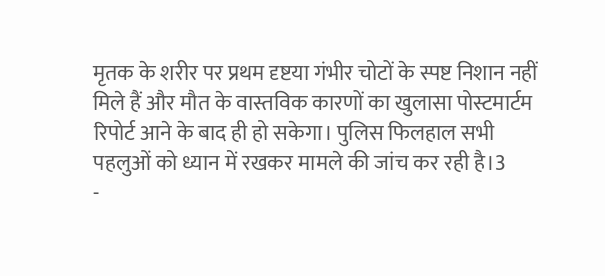मृतक के शरीर पर प्रथम दृष्टया गंभीर चोटों के स्पष्ट निशान नहीं मिले हैं और मौत के वास्तविक कारणों का खुलासा पोस्टमार्टम रिपोर्ट आने के बाद ही हो सकेगा। पुलिस फिलहाल सभी पहलुओं को ध्यान में रखकर मामले की जांच कर रही है।3
-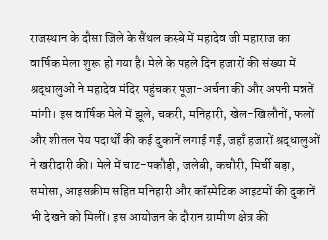राजस्थान के दौसा जिले के सैंथल कस्बे में महादेव जी महाराज का वार्षिक मेला शुरू हो गया है। मेले के पहले दिन हजारों की संख्या में श्रद्धालुओं ने महादेव मंदिर पहुंचकर पूजा-अर्चना की और अपनी मन्नतें मांगी। इस वार्षिक मेले में झूले, चकरी, मनिहारी, खेल-खिलौनों, फलों और शीतल पेय पदार्थों की कई दुकानें लगाई गईं, जहाँ हजारों श्रद्धालुओं ने खरीदारी की। मेले में चाट-पकौड़ी, जलेबी, कचौरी, मिर्ची बड़ा, समोसा, आइसक्रीम सहित मनिहारी और कॉस्मेटिक आइटमों की दुकानें भी देखने को मिलीं। इस आयोजन के दौरान ग्रामीण क्षेत्र की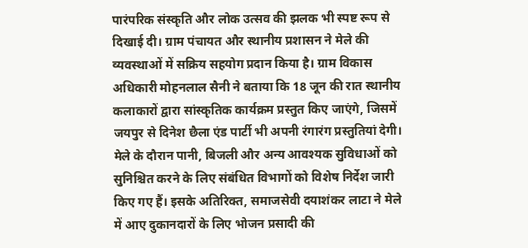पारंपरिक संस्कृति और लोक उत्सव की झलक भी स्पष्ट रूप से दिखाई दी। ग्राम पंचायत और स्थानीय प्रशासन ने मेले की व्यवस्थाओं में सक्रिय सहयोग प्रदान किया है। ग्राम विकास अधिकारी मोहनलाल सैनी ने बताया कि 18 जून की रात स्थानीय कलाकारों द्वारा सांस्कृतिक कार्यक्रम प्रस्तुत किए जाएंगे, जिसमें जयपुर से दिनेश छैला एंड पार्टी भी अपनी रंगारंग प्रस्तुतियां देगी। मेले के दौरान पानी, बिजली और अन्य आवश्यक सुविधाओं को सुनिश्चित करने के लिए संबंधित विभागों को विशेष निर्देश जारी किए गए हैं। इसके अतिरिक्त, समाजसेवी दयाशंकर लाटा ने मेले में आए दुकानदारों के लिए भोजन प्रसादी की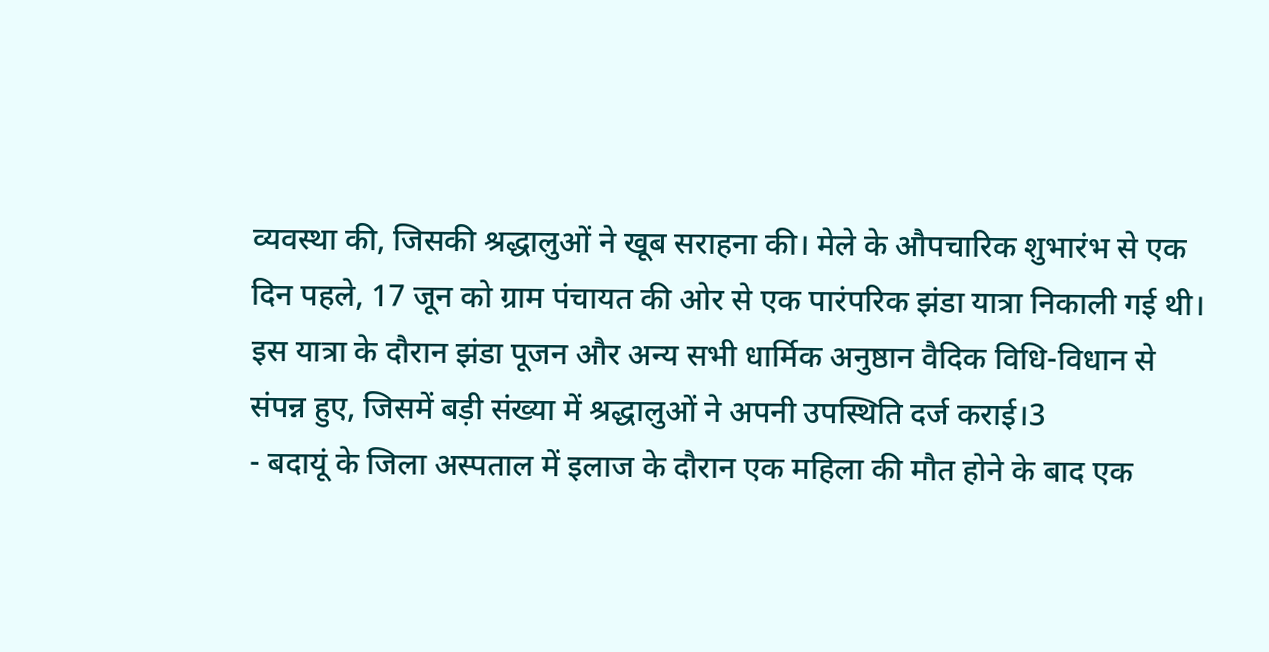व्यवस्था की, जिसकी श्रद्धालुओं ने खूब सराहना की। मेले के औपचारिक शुभारंभ से एक दिन पहले, 17 जून को ग्राम पंचायत की ओर से एक पारंपरिक झंडा यात्रा निकाली गई थी। इस यात्रा के दौरान झंडा पूजन और अन्य सभी धार्मिक अनुष्ठान वैदिक विधि-विधान से संपन्न हुए, जिसमें बड़ी संख्या में श्रद्धालुओं ने अपनी उपस्थिति दर्ज कराई।3
- बदायूं के जिला अस्पताल में इलाज के दौरान एक महिला की मौत होने के बाद एक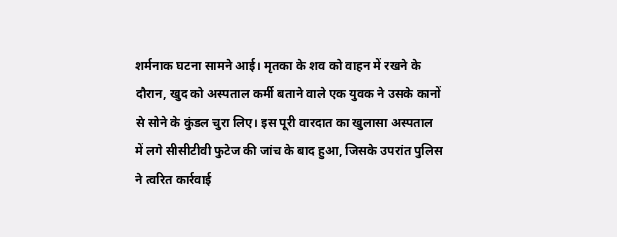शर्मनाक घटना सामने आई। मृतका के शव को वाहन में रखने के दौरान, खुद को अस्पताल कर्मी बताने वाले एक युवक ने उसके कानों से सोने के कुंडल चुरा लिए। इस पूरी वारदात का खुलासा अस्पताल में लगे सीसीटीवी फुटेज की जांच के बाद हुआ, जिसके उपरांत पुलिस ने त्वरित कार्रवाई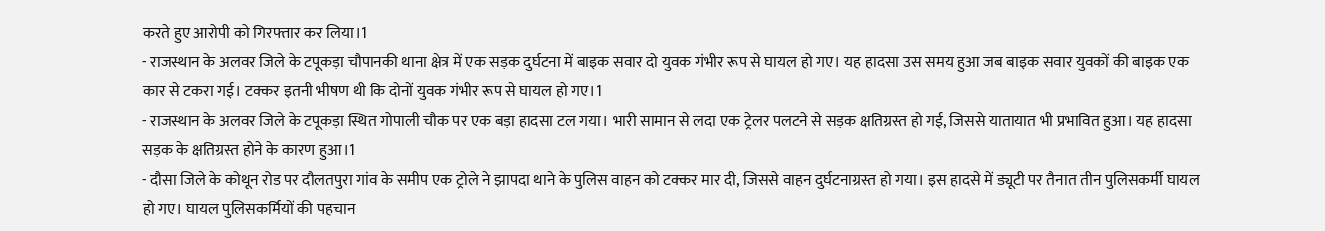करते हुए आरोपी को गिरफ्तार कर लिया।1
- राजस्थान के अलवर जिले के टपूकड़ा चौपानकी थाना क्षेत्र में एक सड़क दुर्घटना में बाइक सवार दो युवक गंभीर रूप से घायल हो गए। यह हादसा उस समय हुआ जब बाइक सवार युवकों की बाइक एक कार से टकरा गई। टक्कर इतनी भीषण थी कि दोनों युवक गंभीर रूप से घायल हो गए।1
- राजस्थान के अलवर जिले के टपूकड़ा स्थित गोपाली चौक पर एक बड़ा हादसा टल गया। भारी सामान से लदा एक ट्रेलर पलटने से सड़क क्षतिग्रस्त हो गई, जिससे यातायात भी प्रभावित हुआ। यह हादसा सड़क के क्षतिग्रस्त होने के कारण हुआ।1
- दौसा जिले के कोथून रोड पर दौलतपुरा गांव के समीप एक ट्रोले ने झापदा थाने के पुलिस वाहन को टक्कर मार दी, जिससे वाहन दुर्घटनाग्रस्त हो गया। इस हादसे में ड्यूटी पर तैनात तीन पुलिसकर्मी घायल हो गए। घायल पुलिसकर्मियों की पहचान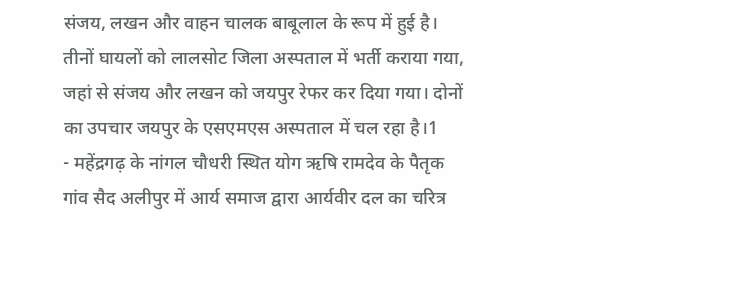संजय, लखन और वाहन चालक बाबूलाल के रूप में हुई है। तीनों घायलों को लालसोट जिला अस्पताल में भर्ती कराया गया, जहां से संजय और लखन को जयपुर रेफर कर दिया गया। दोनों का उपचार जयपुर के एसएमएस अस्पताल में चल रहा है।1
- महेंद्रगढ़ के नांगल चौधरी स्थित योग ऋषि रामदेव के पैतृक गांव सैद अलीपुर में आर्य समाज द्वारा आर्यवीर दल का चरित्र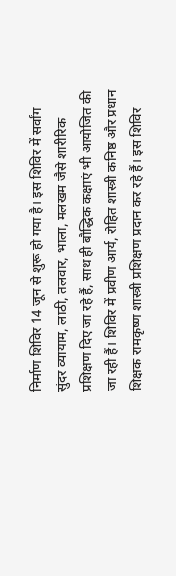निर्माण शिविर 14 जून से शुरू हो गया है। इस शिविर में सर्वांग सुंदर व्यायाम, लाठी, तलवार, भाला, मलखम जैसे शारीरिक प्रशिक्षण दिए जा रहे हैं, साथ ही बौद्धिक कक्षाएं भी आयोजित की जा रही हैं। शिविर में प्रवीण आर्य, रोहित शास्त्री कनिष्ठ और प्रधान शिक्षक रामकृष्ण शास्त्री प्रशिक्षण प्रदान कर रहे हैं। इस शिविर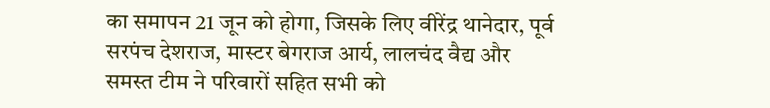का समापन 21 जून को होगा, जिसके लिए वीरेंद्र थानेदार, पूर्व सरपंच देशराज, मास्टर बेगराज आर्य, लालचंद वैद्य और समस्त टीम ने परिवारों सहित सभी को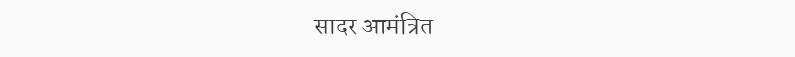सादर आमंत्रित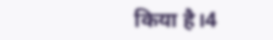किया है।4